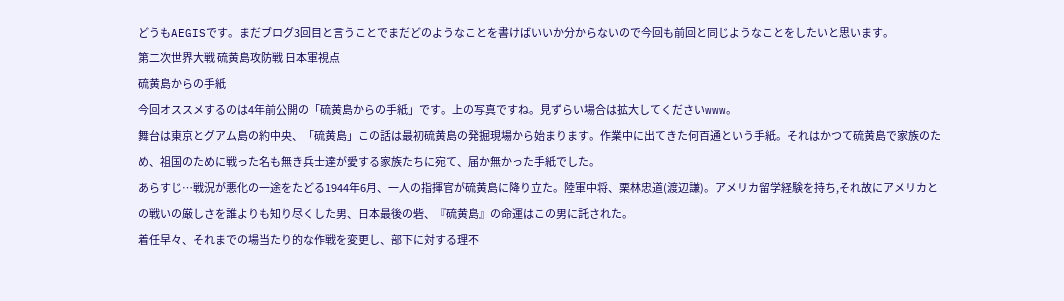どうもAEGISです。まだブログ3回目と言うことでまだどのようなことを書けばいいか分からないので今回も前回と同じようなことをしたいと思います。
第二次世界大戦 硫黄島攻防戦 日本軍視点
硫黄島からの手紙
今回オススメするのは4年前公開の「硫黄島からの手紙」です。上の写真ですね。見ずらい場合は拡大してくださいwww。
舞台は東京とグアム島の約中央、「硫黄島」この話は最初硫黄島の発掘現場から始まります。作業中に出てきた何百通という手紙。それはかつて硫黄島で家族のため、祖国のために戦った名も無き兵士達が愛する家族たちに宛て、届か無かった手紙でした。
あらすじ…戦況が悪化の一途をたどる1944年6月、一人の指揮官が硫黄島に降り立た。陸軍中将、栗林忠道(渡辺謙)。アメリカ留学経験を持ち,それ故にアメリカとの戦いの厳しさを誰よりも知り尽くした男、日本最後の砦、『硫黄島』の命運はこの男に託された。
着任早々、それまでの場当たり的な作戦を変更し、部下に対する理不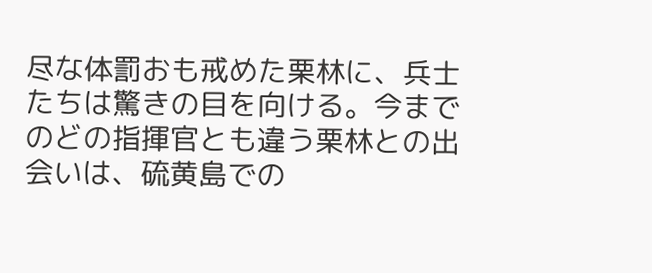尽な体罰おも戒めた栗林に、兵士たちは驚きの目を向ける。今までのどの指揮官とも違う栗林との出会いは、硫黄島での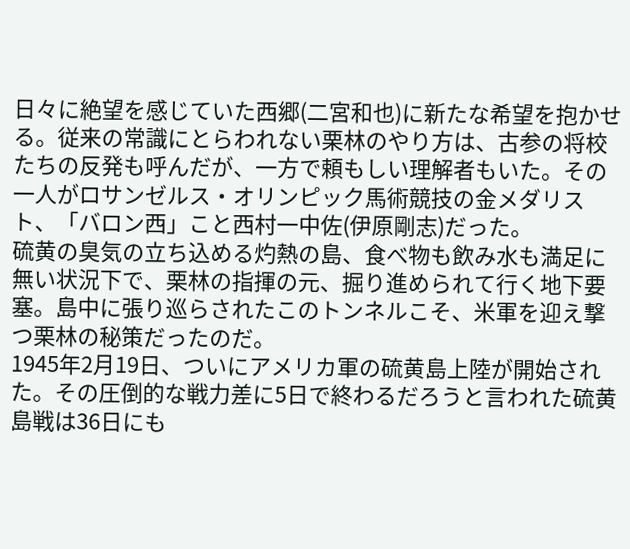日々に絶望を感じていた西郷(二宮和也)に新たな希望を抱かせる。従来の常識にとらわれない栗林のやり方は、古参の将校たちの反発も呼んだが、一方で頼もしい理解者もいた。その一人がロサンゼルス・オリンピック馬術競技の金メダリスト、「バロン西」こと西村一中佐(伊原剛志)だった。
硫黄の臭気の立ち込める灼熱の島、食べ物も飲み水も満足に無い状況下で、栗林の指揮の元、掘り進められて行く地下要塞。島中に張り巡らされたこのトンネルこそ、米軍を迎え撃つ栗林の秘策だったのだ。
1945年2月19日、ついにアメリカ軍の硫黄島上陸が開始された。その圧倒的な戦力差に5日で終わるだろうと言われた硫黄島戦は36日にも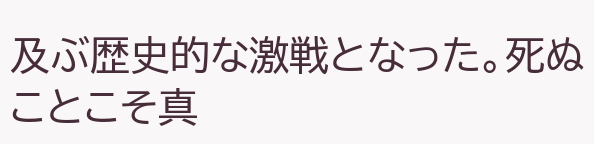及ぶ歴史的な激戦となった。死ぬことこそ真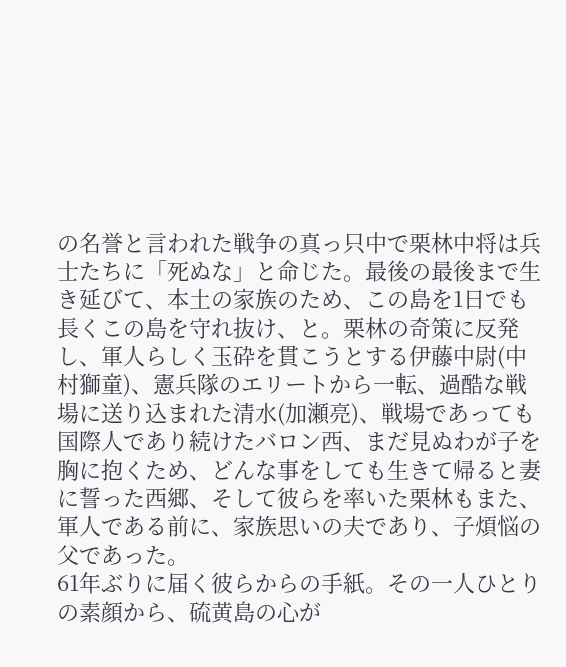の名誉と言われた戦争の真っ只中で栗林中将は兵士たちに「死ぬな」と命じた。最後の最後まで生き延びて、本土の家族のため、この島を1日でも長くこの島を守れ抜け、と。栗林の奇策に反発し、軍人らしく玉砕を貫こうとする伊藤中尉(中村獅童)、憲兵隊のエリートから一転、過酷な戦場に送り込まれた清水(加瀬亮)、戦場であっても国際人であり続けたバロン西、まだ見ぬわが子を胸に抱くため、どんな事をしても生きて帰ると妻に誓った西郷、そして彼らを率いた栗林もまた、軍人である前に、家族思いの夫であり、子煩悩の父であった。
61年ぶりに届く彼らからの手紙。その一人ひとりの素顔から、硫黄島の心が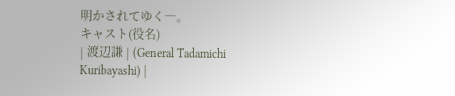明かされてゆく―。
キャスト(役名)
| 渡辺謙 | (General Tadamichi Kuribayashi) |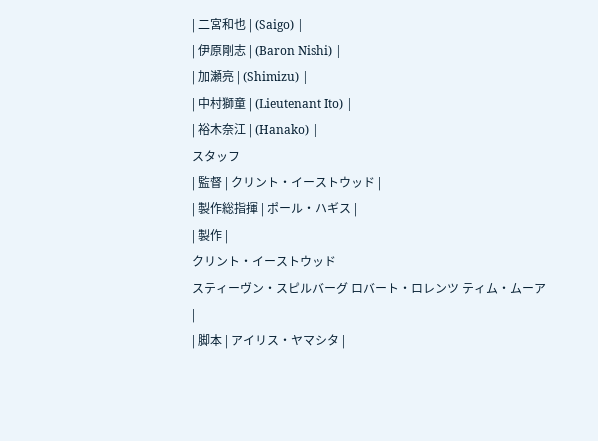| 二宮和也 | (Saigo) |
| 伊原剛志 | (Baron Nishi) |
| 加瀬亮 | (Shimizu) |
| 中村獅童 | (Lieutenant Ito) |
| 裕木奈江 | (Hanako) |
スタッフ
| 監督 | クリント・イーストウッド |
| 製作総指揮 | ポール・ハギス |
| 製作 |
クリント・イーストウッド
スティーヴン・スピルバーグ ロバート・ロレンツ ティム・ムーア |
| 脚本 | アイリス・ヤマシタ |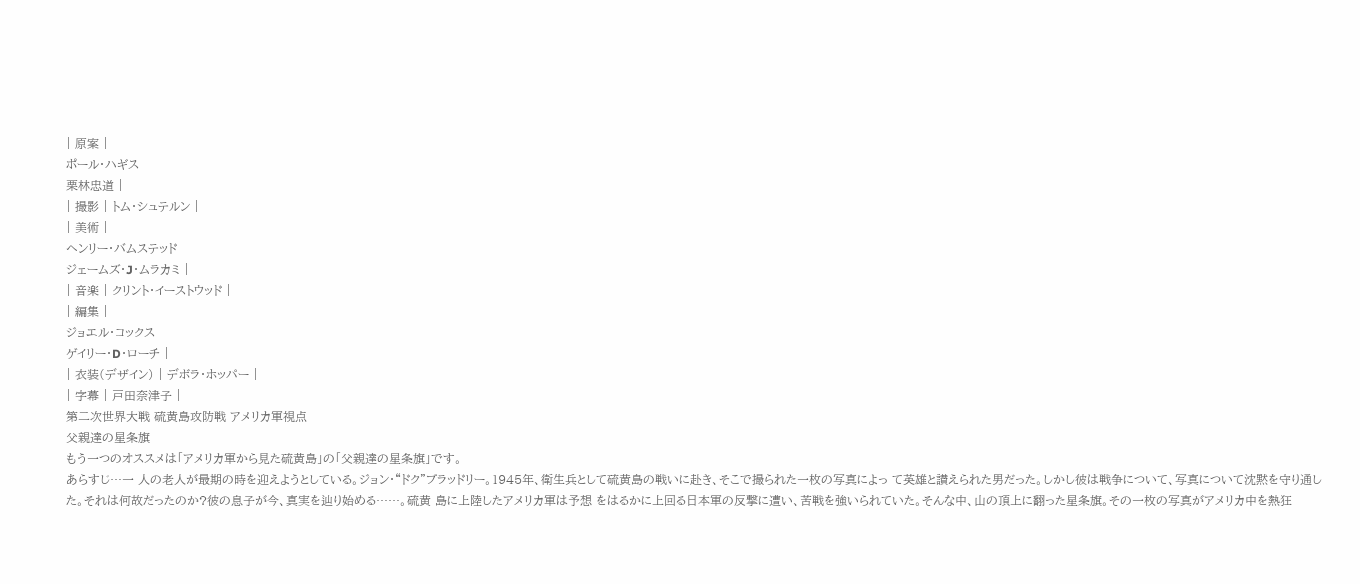| 原案 |
ポール・ハギス
栗林忠道 |
| 撮影 | トム・シュテルン |
| 美術 |
ヘンリー・バムステッド
ジェームズ・J・ムラカミ |
| 音楽 | クリント・イーストウッド |
| 編集 |
ジョエル・コックス
ゲイリー・D・ローチ |
| 衣装(デザイン) | デボラ・ホッパー |
| 字幕 | 戸田奈津子 |
第二次世界大戦 硫黄島攻防戦 アメリカ軍視点
父親達の星条旗
もう一つのオススメは「アメリカ軍から見た硫黄島」の「父親達の星条旗」です。
あらすじ…一 人の老人が最期の時を迎えようとしている。ジョン・“ドク”ブラッドリー。1945年、衛生兵として硫黄島の戦いに赴き、そこで撮られた一枚の写真によっ て英雄と讃えられた男だった。しかし彼は戦争について、写真について沈黙を守り通した。それは何故だったのか?彼の息子が今、真実を辿り始める……。硫黄 島に上陸したアメリカ軍は予想 をはるかに上回る日本軍の反撃に遭い、苦戦を強いられていた。そんな中、山の頂上に翻った星条旗。その一枚の写真がアメリカ中を熱狂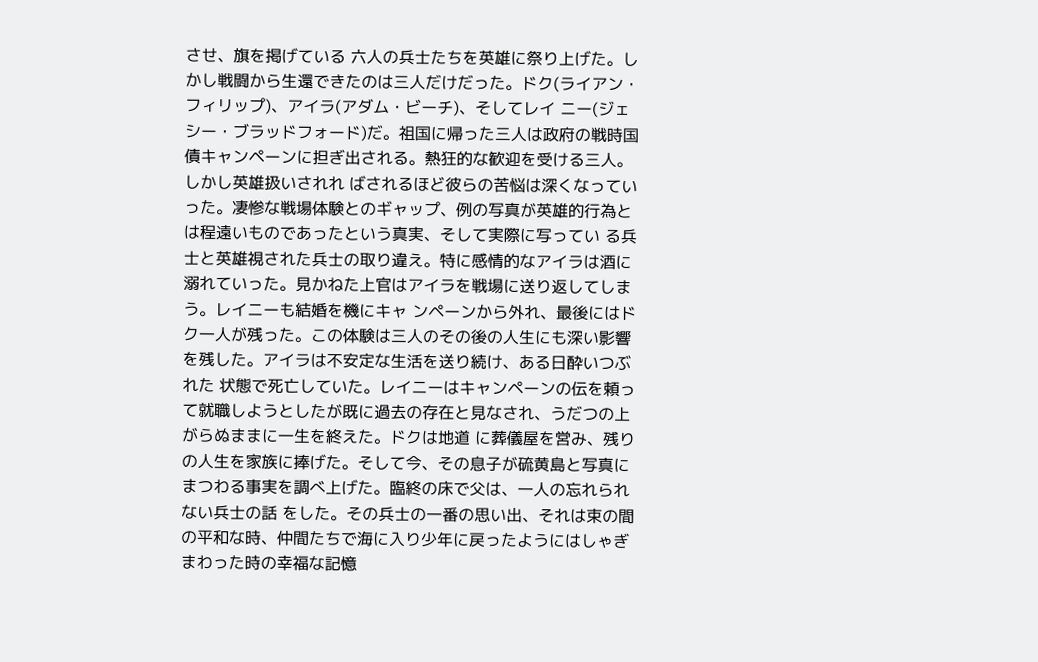させ、旗を掲げている 六人の兵士たちを英雄に祭り上げた。しかし戦闘から生還できたのは三人だけだった。ドク(ライアン・フィリップ)、アイラ(アダム・ビーチ)、そしてレイ ニー(ジェシー・ブラッドフォード)だ。祖国に帰った三人は政府の戦時国債キャンペーンに担ぎ出される。熱狂的な歓迎を受ける三人。しかし英雄扱いされれ ばされるほど彼らの苦悩は深くなっていった。凄惨な戦場体験とのギャップ、例の写真が英雄的行為とは程遠いものであったという真実、そして実際に写ってい る兵士と英雄視された兵士の取り違え。特に感情的なアイラは酒に溺れていった。見かねた上官はアイラを戦場に送り返してしまう。レイニーも結婚を機にキャ ンペーンから外れ、最後にはドク一人が残った。この体験は三人のその後の人生にも深い影響を残した。アイラは不安定な生活を送り続け、ある日酔いつぶれた 状態で死亡していた。レイニーはキャンペーンの伝を頼って就職しようとしたが既に過去の存在と見なされ、うだつの上がらぬままに一生を終えた。ドクは地道 に葬儀屋を営み、残りの人生を家族に捧げた。そして今、その息子が硫黄島と写真にまつわる事実を調べ上げた。臨終の床で父は、一人の忘れられない兵士の話 をした。その兵士の一番の思い出、それは束の間の平和な時、仲間たちで海に入り少年に戻ったようにはしゃぎまわった時の幸福な記憶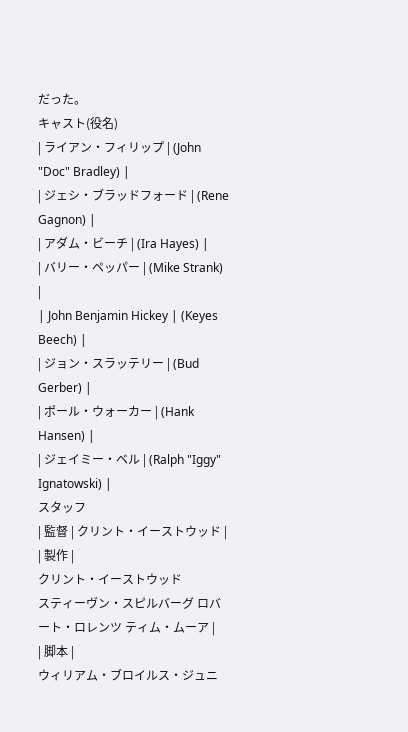だった。
キャスト(役名)
| ライアン・フィリップ | (John "Doc" Bradley) |
| ジェシ・ブラッドフォード | (Rene Gagnon) |
| アダム・ビーチ | (Ira Hayes) |
| バリー・ペッパー | (Mike Strank) |
| John Benjamin Hickey | (Keyes Beech) |
| ジョン・スラッテリー | (Bud Gerber) |
| ポール・ウォーカー | (Hank Hansen) |
| ジェイミー・ベル | (Ralph "Iggy" Ignatowski) |
スタッフ
| 監督 | クリント・イーストウッド |
| 製作 |
クリント・イーストウッド
スティーヴン・スピルバーグ ロバート・ロレンツ ティム・ムーア |
| 脚本 |
ウィリアム・ブロイルス・ジュニ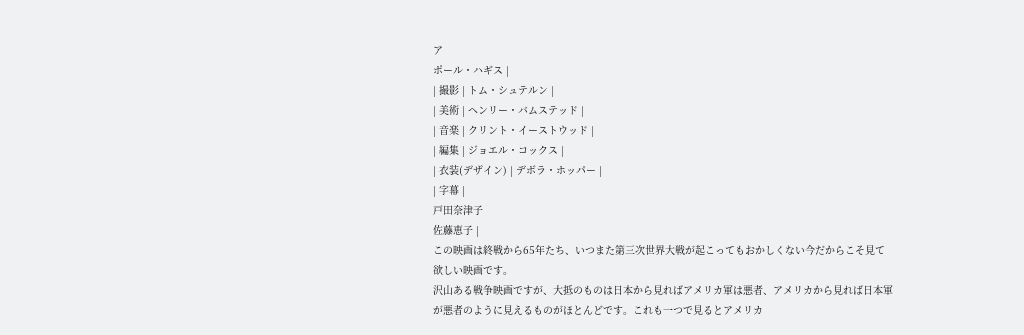ア
ポール・ハギス |
| 撮影 | トム・シュテルン |
| 美術 | ヘンリー・バムステッド |
| 音楽 | クリント・イーストウッド |
| 編集 | ジョエル・コックス |
| 衣装(デザイン) | デボラ・ホッパー |
| 字幕 |
戸田奈津子
佐藤恵子 |
この映画は終戦から65年たち、いつまた第三次世界大戦が起こってもおかしくない今だからこそ見て欲しい映画です。
沢山ある戦争映画ですが、大抵のものは日本から見ればアメリカ軍は悪者、アメリカから見れば日本軍が悪者のように見えるものがほとんどです。これも一つで見るとアメリカ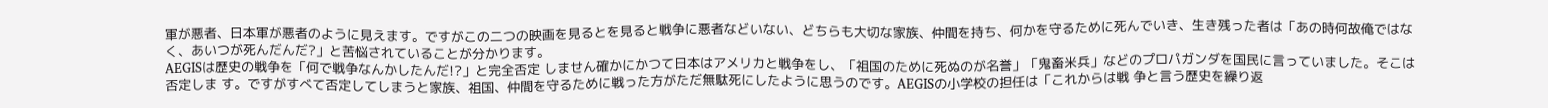軍が悪者、日本軍が悪者のように見えます。ですがこの二つの映画を見るとを見ると戦争に悪者などいない、どちらも大切な家族、仲間を持ち、何かを守るために死んでいき、生き残った者は「あの時何故俺ではなく、あいつが死んだんだ?」と苦悩されていることが分かります。
AEGISは歴史の戦争を「何で戦争なんかしたんだ!?」と完全否定 しません確かにかつて日本はアメリカと戦争をし、「祖国のために死ぬのが名誉」「鬼畜米兵」などのプロパガンダを国民に言っていました。そこは否定しま す。ですがすべて否定してしまうと家族、祖国、仲間を守るために戦った方がただ無駄死にしたように思うのです。AEGISの小学校の担任は「これからは戦 争と言う歴史を繰り返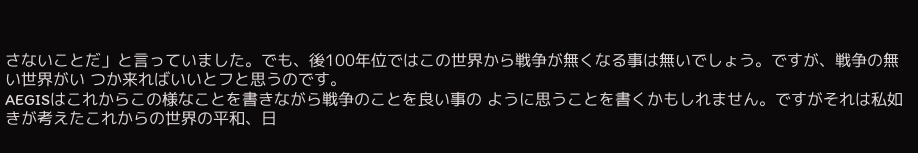さないことだ」と言っていました。でも、後100年位ではこの世界から戦争が無くなる事は無いでしょう。ですが、戦争の無い世界がい つか来ればいいとフと思うのです。
AEGISはこれからこの様なことを書きながら戦争のことを良い事の ように思うことを書くかもしれません。ですがそれは私如きが考えたこれからの世界の平和、日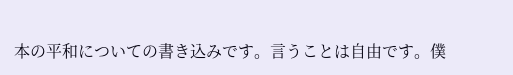本の平和についての書き込みです。言うことは自由です。僕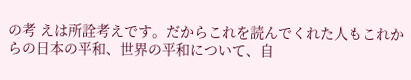の考 えは所詮考えです。だからこれを読んでくれた人もこれからの日本の平和、世界の平和について、自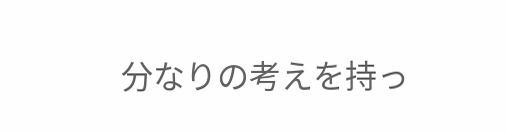分なりの考えを持っ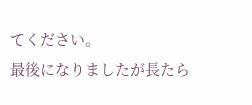てください。
最後になりましたが長たら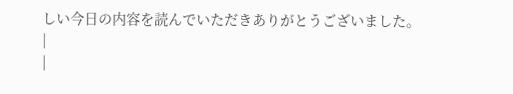しい今日の内容を読んでいただきありがとうございました。
|
|